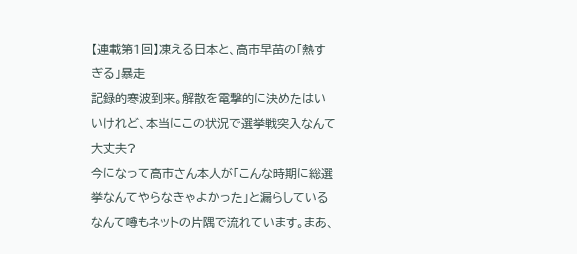【連載第1回】凍える日本と、高市早苗の「熱すぎる」暴走
記録的寒波到来。解散を電撃的に決めたはいいけれど、本当にこの状況で選挙戦突入なんて大丈夫?
今になって高市さん本人が「こんな時期に総選挙なんてやらなきゃよかった」と漏らしているなんて噂もネットの片隅で流れています。まあ、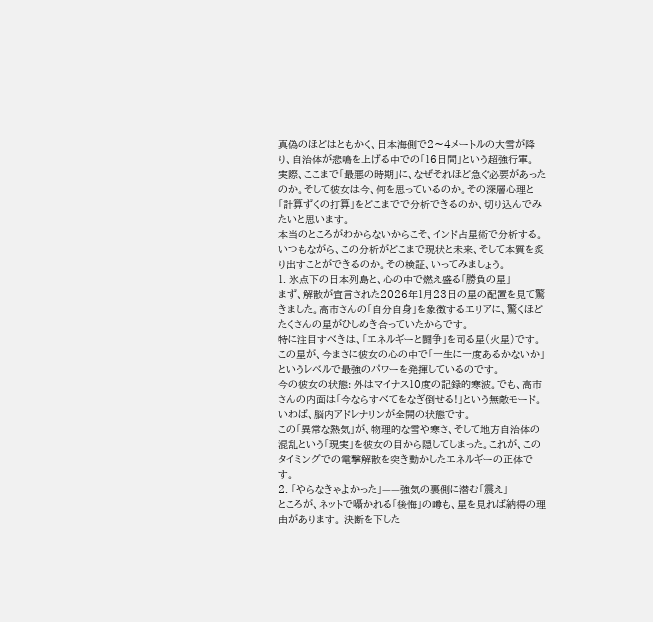真偽のほどはともかく、日本海側で2〜4メートルの大雪が降り、自治体が悲鳴を上げる中での「16日間」という超強行軍。
実際、ここまで「最悪の時期」に、なぜそれほど急ぐ必要があったのか。そして彼女は今、何を思っているのか。その深層心理と「計算ずくの打算」をどこまでで分析できるのか、切り込んでみたいと思います。
本当のところがわからないからこそ、インド占星術で分析する。いつもながら、この分析がどこまで現状と未来、そして本質を炙り出すことができるのか。その検証、いってみましょう。
1. 氷点下の日本列島と、心の中で燃え盛る「勝負の星」
まず、解散が宣言された2026年1月23日の星の配置を見て驚きました。高市さんの「自分自身」を象徴するエリアに、驚くほどたくさんの星がひしめき合っていたからです。
特に注目すべきは、「エネルギーと闘争」を司る星(火星)です。 この星が、今まさに彼女の心の中で「一生に一度あるかないか」というレベルで最強のパワーを発揮しているのです。
今の彼女の状態: 外はマイナス10度の記録的寒波。でも、高市さんの内面は「今ならすべてをなぎ倒せる!」という無敵モード。いわば、脳内アドレナリンが全開の状態です。
この「異常な熱気」が、物理的な雪や寒さ、そして地方自治体の混乱という「現実」を彼女の目から隠してしまった。これが、このタイミングでの電撃解散を突き動かしたエネルギーの正体です。
2. 「やらなきゃよかった」——強気の裏側に潜む「震え」
ところが、ネットで囁かれる「後悔」の噂も、星を見れば納得の理由があります。 決断を下した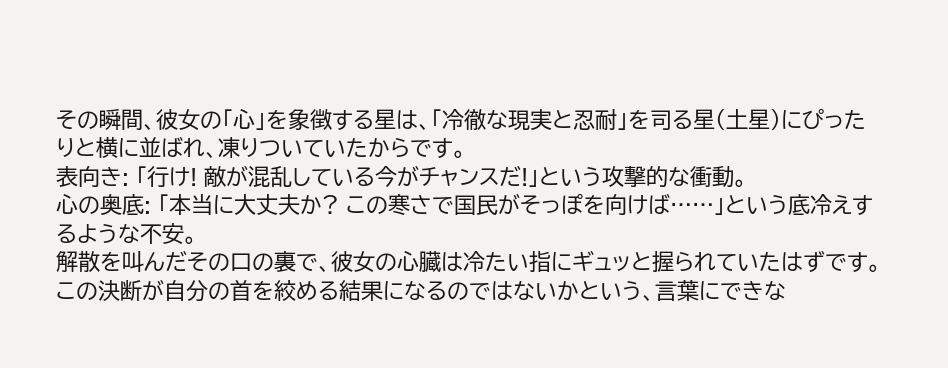その瞬間、彼女の「心」を象徴する星は、「冷徹な現実と忍耐」を司る星(土星)にぴったりと横に並ばれ、凍りついていたからです。
表向き: 「行け! 敵が混乱している今がチャンスだ!」という攻撃的な衝動。
心の奥底: 「本当に大丈夫か? この寒さで国民がそっぽを向けば……」という底冷えするような不安。
解散を叫んだその口の裏で、彼女の心臓は冷たい指にギュッと握られていたはずです。この決断が自分の首を絞める結果になるのではないかという、言葉にできな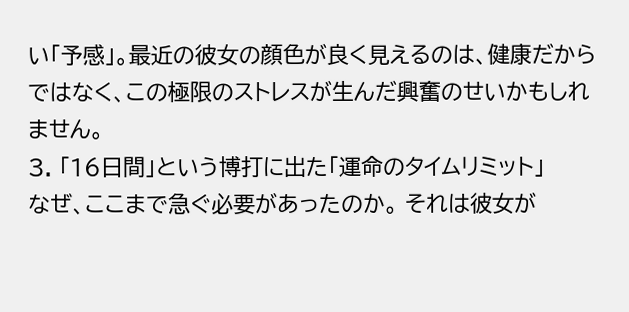い「予感」。最近の彼女の顔色が良く見えるのは、健康だからではなく、この極限のストレスが生んだ興奮のせいかもしれません。
3. 「16日間」という博打に出た「運命のタイムリミット」
なぜ、ここまで急ぐ必要があったのか。 それは彼女が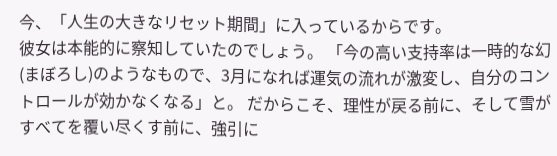今、「人生の大きなリセット期間」に入っているからです。
彼女は本能的に察知していたのでしょう。 「今の高い支持率は一時的な幻(まぼろし)のようなもので、3月になれば運気の流れが激変し、自分のコントロールが効かなくなる」と。 だからこそ、理性が戻る前に、そして雪がすべてを覆い尽くす前に、強引に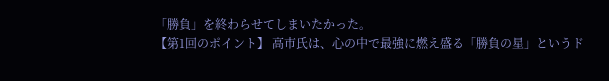「勝負」を終わらせてしまいたかった。
【第1回のポイント】 高市氏は、心の中で最強に燃え盛る「勝負の星」というド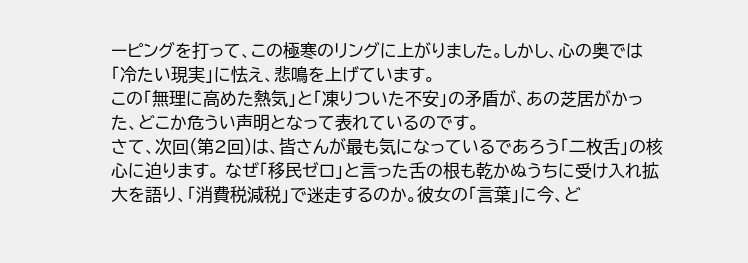ーピングを打って、この極寒のリングに上がりました。しかし、心の奥では「冷たい現実」に怯え、悲鳴を上げています。
この「無理に高めた熱気」と「凍りついた不安」の矛盾が、あの芝居がかった、どこか危うい声明となって表れているのです。
さて、次回(第2回)は、皆さんが最も気になっているであろう「二枚舌」の核心に迫ります。 なぜ「移民ゼロ」と言った舌の根も乾かぬうちに受け入れ拡大を語り、「消費税減税」で迷走するのか。彼女の「言葉」に今、ど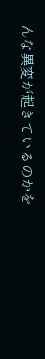んな異変が起きているのかを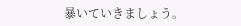暴いていきましょう。